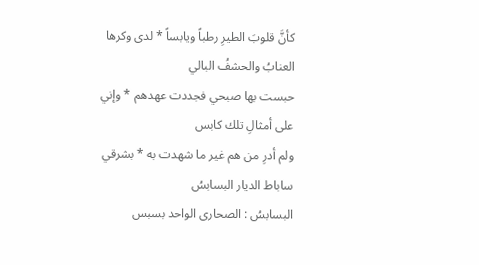كأنَّ قلوبَ الطيرِ رطباً ويابساً * لدى وكرها العنابُ والحشفُ البالي
حبست بها صبحي فجددت عهدهم * وإني على أمثالِ تلك كابس
ولم أدرِ من هم غير ما شهدت به * بشرقي ساباط الديار البسابسُ
البسابسُ : الصحارى الواحد بسبس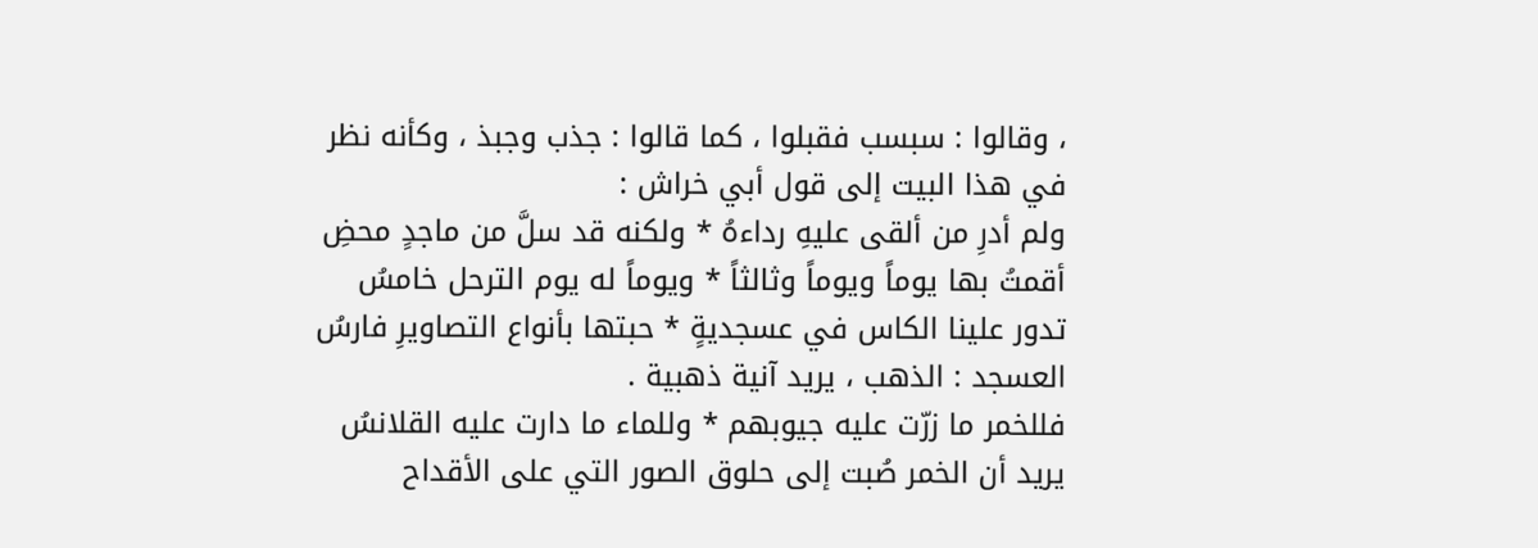، وقالوا : سبسب فقبلوا ، كما قالوا : جذب وجبذ ، وكأنه نظر في هذا البيت إلى قول أبي خراش :
ولم أدرِ من ألقى عليهِ رداءهُ * ولكنه قد سلَّ من ماجدٍ محضِ
أقمتُ بها يوماً ويوماً وثالثاً * ويوماً له يوم الترحل خامسُ
تدور علينا الكاس في عسجديةٍ * حبتها بأنواع التصاويرِ فارسُ
العسجد : الذهب ، يريد آنية ذهبية .
فللخمر ما زرّت عليه جيوبهم * وللماء ما دارت عليه القلانسُ
يريد أن الخمر صُبت إلى حلوق الصور التي على الأقداح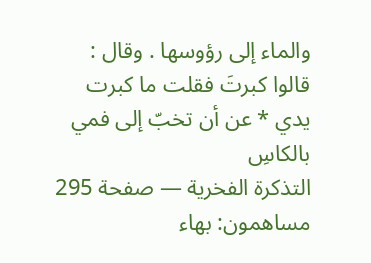والماء إلى رؤوسها . وقال :
قالوا كبرتَ فقلت ما كبرت يدي * عن أن تخبّ إلى فمي بالكاسِ
التذكرة الفخرية — صفحة 295
مساهمون: بهاء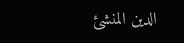الدين المنشئ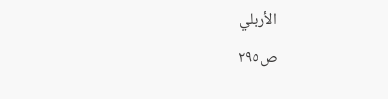الأربلي
ص٢٩٥